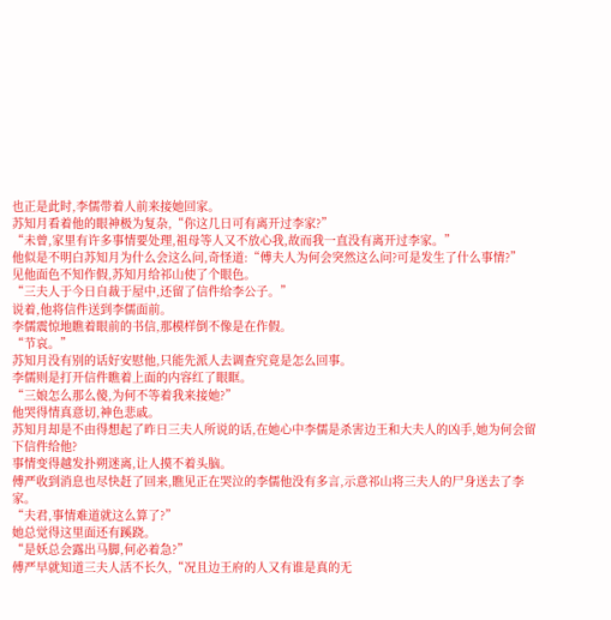也正是此时,李儒带着人前来接她回家。
苏知月看着他的眼神极为复杂,“你这几日可有离开过李家?”
“未曾,家里有许多事情要处理,祖母等人又不放心我,故而我一直没有离开过李家。”
他似是不明白苏知月为什么会这么问,奇怪道:“傅夫人为何会突然这么问?可是发生了什么事情?”
见他面色不知作假,苏知月给祁山使了个眼色。
“三夫人于今日自裁于屋中,还留了信件给李公子。”
说着,他将信件送到李儒面前。
李儒震惊地瞧着眼前的书信,那模样倒不像是在作假。
“节哀。”
苏知月没有别的话好安慰他,只能先派人去调查究竟是怎么回事。
李儒则是打开信件瞧着上面的内容红了眼眶。
“三娘怎么那么傻,为何不等着我来接她?”
他哭得情真意切,神色悲戚。
苏知月却是不由得想起了昨日三夫人所说的话,在她心中李儒是杀害边王和大夫人的凶手,她为何会留下信件给他?
事情变得越发扑朔迷离,让人摸不着头脑。
傅严收到消息也尽快赶了回来,瞧见正在哭泣的李儒他没有多言,示意祁山将三夫人的尸身送去了李家。
“夫君,事情难道就这么算了?”
她总觉得这里面还有蹊跷。
“是妖总会露出马脚,何必着急?”
傅严早就知道三夫人活不长久,“况且边王府的人又有谁是真的无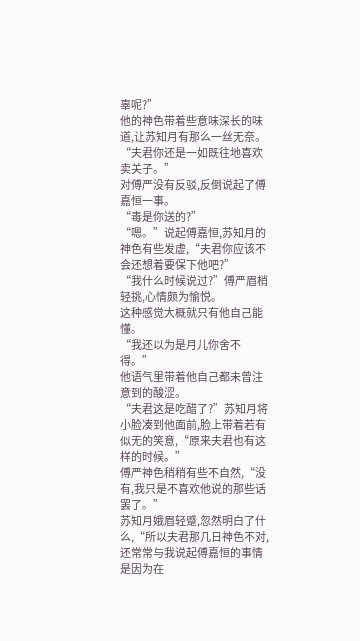辜呢?”
他的神色带着些意味深长的味道,让苏知月有那么一丝无奈。
“夫君你还是一如既往地喜欢卖关子。”
对傅严没有反驳,反倒说起了傅嘉恒一事。
“毒是你送的?”
“嗯。”说起傅嘉恒,苏知月的神色有些发虚,“夫君你应该不会还想着要保下他吧?”
“我什么时候说过?”傅严眉梢轻挑,心情颇为愉悦。
这种感觉大概就只有他自己能懂。
“我还以为是月儿你舍不得。”
他语气里带着他自己都未曾注意到的酸涩。
“夫君这是吃醋了?”苏知月将小脸凑到他面前,脸上带着若有似无的笑意,“原来夫君也有这样的时候。”
傅严神色稍稍有些不自然,“没有,我只是不喜欢他说的那些话罢了。”
苏知月娥眉轻蹙,忽然明白了什么,“所以夫君那几日神色不对,还常常与我说起傅嘉恒的事情是因为在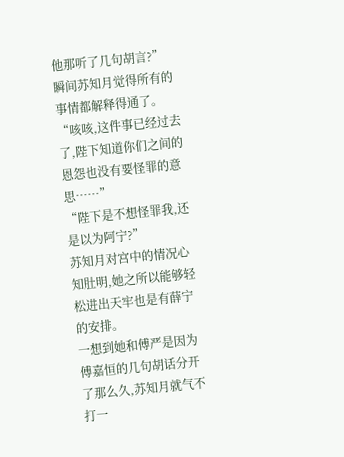他那听了几句胡言?”
瞬间苏知月觉得所有的事情都解释得通了。
“咳咳,这件事已经过去了,陛下知道你们之间的恩怨也没有要怪罪的意思……”
“陛下是不想怪罪我,还是以为阿宁?”
苏知月对宫中的情况心知肚明,她之所以能够轻松进出天牢也是有薛宁的安排。
一想到她和傅严是因为傅嘉恒的几句胡话分开了那么久,苏知月就气不打一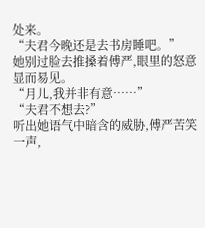处来。
“夫君今晚还是去书房睡吧。”
她别过脸去推搡着傅严,眼里的怒意显而易见。
“月儿,我并非有意……”
“夫君不想去?”
听出她语气中暗含的威胁,傅严苦笑一声,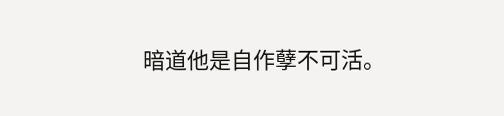暗道他是自作孽不可活。